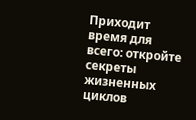Приходит время для всего: откройте секреты жизненных циклов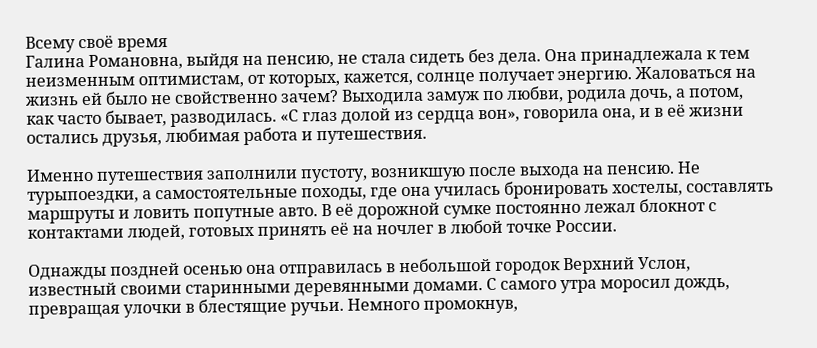Всему своё время
Галина Романовна, выйдя на пенсию, не стала сидеть без дела. Она принадлежала к тем неизменным оптимистам, от которых, кажется, солнце получает энергию. Жаловаться на жизнь ей было не свойственно зачем? Выходила замуж по любви, родила дочь, а потом, как часто бывает, разводилась. «С глаз долой из сердца вон», говорила она, и в её жизни остались друзья, любимая работа и путешествия.

Именно путешествия заполнили пустоту, возникшую после выхода на пенсию. Не турыпоездки, а самостоятельные походы, где она училась бронировать хостелы, составлять маршруты и ловить попутные авто. В её дорожной сумке постоянно лежал блокнот с контактами людей, готовых принять её на ночлег в любой точке России.

Однажды поздней осенью она отправилась в небольшой городок Верхний Услон, известный своими старинными деревянными домами. С самого утра моросил дождь, превращая улочки в блестящие ручьи. Немного промокнув,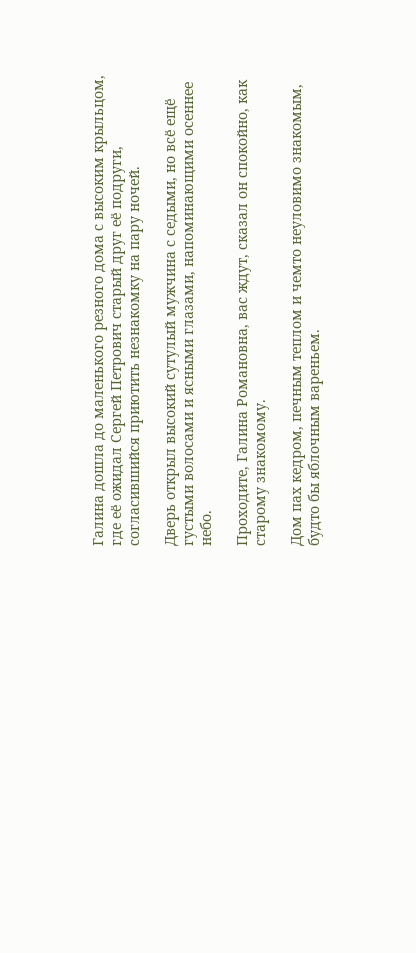Галина дошла до маленького резного дома с высоким крыльцом, где её ожидал Сергей Петрович старый друг её подруги, согласившийся приютить незнакомку на пару ночей.

Дверь открыл высокий сутулый мужчина с седыми, но всё ещё густыми волосами и ясными глазами, напоминающими осеннее небо.

Проходите, Галина Романовна, вас ждут, сказал он спокойно, как старому знакомому.

Дом пах кедром, печным теплом и чемто неуловимо знакомым, будто бы яблочным вареньем.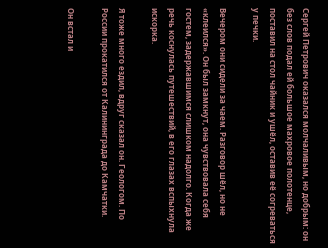Сергей Петрович оказался молчаливым, но добрым: он без слов подал ей большое махровое полотенце, поставил на стол чайник и ушёл, оставив её согреваться у печки.

Вечером они сидели за чаем. Разговор шёл, но не «клеился». Он был замкнут, она чувствовала себя гостем, задержавшимся слишком надолго. Когда же речь коснулась путешествий, в его глазах вспыхнула искорка.

Я тоже много ездил, вдруг сказал он. Геологом. По России прокатился от Калининграда до Камчатки.

Он встал и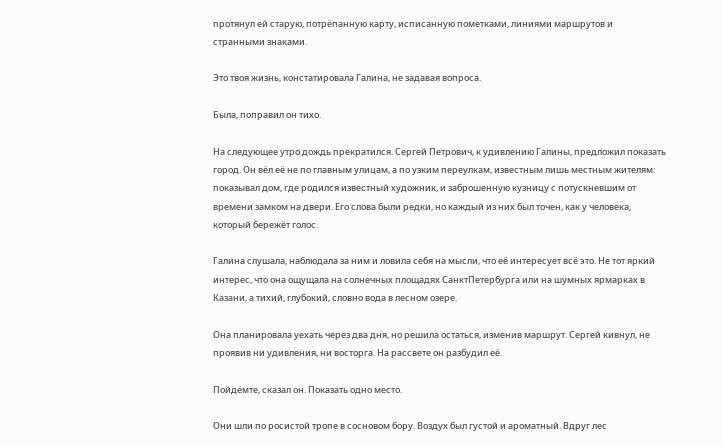протянул ей старую, потрёпанную карту, исписанную пометками, линиями маршрутов и странными знаками.

Это твоя жизнь, констатировала Галина, не задавая вопроса.

Была, поправил он тихо.

На следующее утро дождь прекратился. Сергей Петрович, к удивлению Галины, предложил показать город. Он вёл её не по главным улицам, а по узким переулкам, известным лишь местным жителям: показывал дом, где родился известный художник, и заброшенную кузницу с потускневшим от времени замком на двери. Его слова были редки, но каждый из них был точен, как у человека, который бережёт голос.

Галина слушала, наблюдала за ним и ловила себя на мысли, что её интересует всё это. Не тот яркий интерес, что она ощущала на солнечных площадях СанктПетербурга или на шумных ярмарках в Казани, а тихий, глубокий, словно вода в лесном озере.

Она планировала уехать через два дня, но решила остаться, изменив маршрут. Сергей кивнул, не проявив ни удивления, ни восторга. На рассвете он разбудил её.

Пойдёмте, сказал он. Показать одно место.

Они шли по росистой тропе в сосновом бору. Воздух был густой и ароматный. Вдруг лес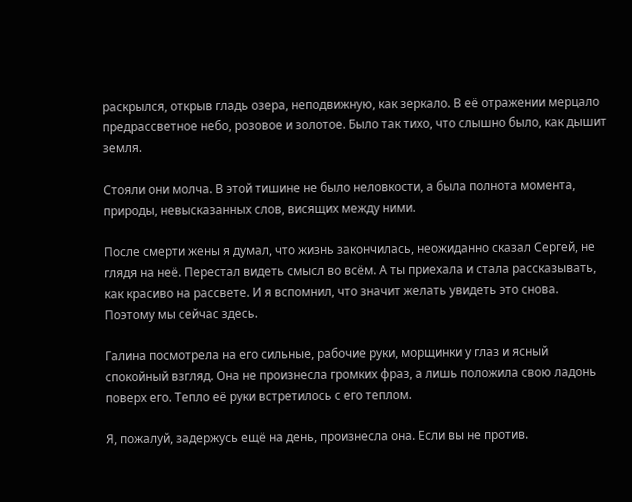раскрылся, открыв гладь озера, неподвижную, как зеркало. В её отражении мерцало предрассветное небо, розовое и золотое. Было так тихо, что слышно было, как дышит земля.

Стояли они молча. В этой тишине не было неловкости, а была полнота момента, природы, невысказанных слов, висящих между ними.

После смерти жены я думал, что жизнь закончилась, неожиданно сказал Сергей, не глядя на неё. Перестал видеть смысл во всём. А ты приехала и стала рассказывать, как красиво на рассвете. И я вспомнил, что значит желать увидеть это снова. Поэтому мы сейчас здесь.

Галина посмотрела на его сильные, рабочие руки, морщинки у глаз и ясный спокойный взгляд. Она не произнесла громких фраз, а лишь положила свою ладонь поверх его. Тепло её руки встретилось с его теплом.

Я, пожалуй, задержусь ещё на день, произнесла она. Если вы не против.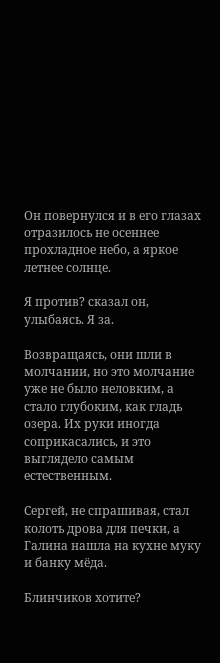Он повернулся и в его глазах отразилось не осеннее прохладное небо, а яркое летнее солнце.

Я против? сказал он, улыбаясь. Я за.

Возвращаясь, они шли в молчании, но это молчание уже не было неловким, а стало глубоким, как гладь озера. Их руки иногда соприкасались, и это выглядело самым естественным.

Сергей, не спрашивая, стал колоть дрова для печки, а Галина нашла на кухне муку и банку мёда.

Блинчиков хотите?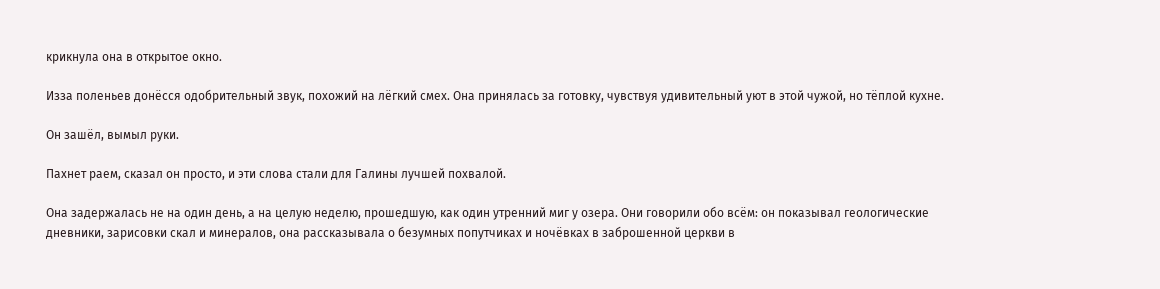крикнула она в открытое окно.

Изза поленьев донёсся одобрительный звук, похожий на лёгкий смех. Она принялась за готовку, чувствуя удивительный уют в этой чужой, но тёплой кухне.

Он зашёл, вымыл руки.

Пахнет раем, сказал он просто, и эти слова стали для Галины лучшей похвалой.

Она задержалась не на один день, а на целую неделю, прошедшую, как один утренний миг у озера. Они говорили обо всём: он показывал геологические дневники, зарисовки скал и минералов, она рассказывала о безумных попутчиках и ночёвках в заброшенной церкви в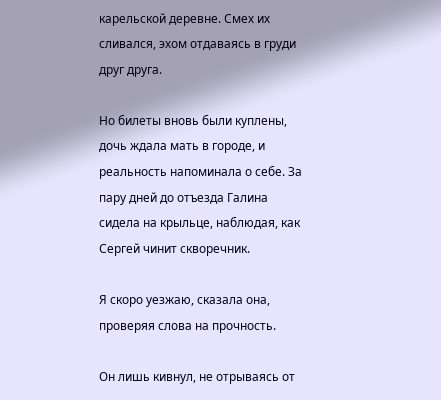карельской деревне. Смех их сливался, эхом отдаваясь в груди друг друга.

Но билеты вновь были куплены, дочь ждала мать в городе, и реальность напоминала о себе. За пару дней до отъезда Галина сидела на крыльце, наблюдая, как Сергей чинит скворечник.

Я скоро уезжаю, сказала она, проверяя слова на прочность.

Он лишь кивнул, не отрываясь от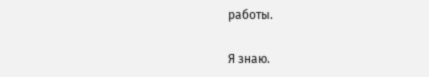работы.

Я знаю.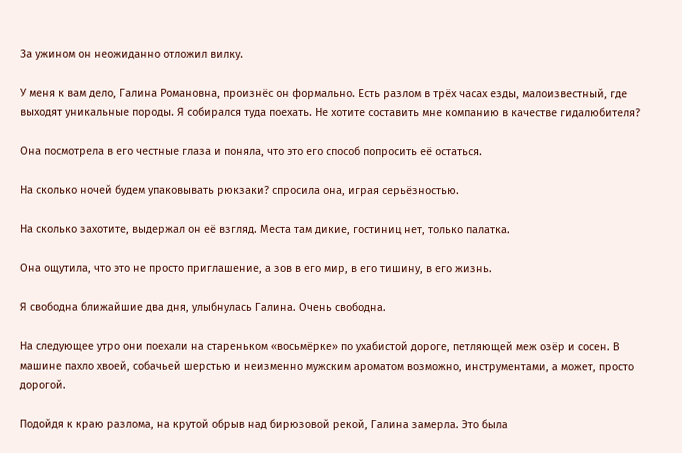За ужином он неожиданно отложил вилку.

У меня к вам дело, Галина Романовна, произнёс он формально. Есть разлом в трёх часах езды, малоизвестный, где выходят уникальные породы. Я собирался туда поехать. Не хотите составить мне компанию в качестве гидалюбителя?

Она посмотрела в его честные глаза и поняла, что это его способ попросить её остаться.

На сколько ночей будем упаковывать рюкзаки? спросила она, играя серьёзностью.

На сколько захотите, выдержал он её взгляд. Места там дикие, гостиниц нет, только палатка.

Она ощутила, что это не просто приглашение, а зов в его мир, в его тишину, в его жизнь.

Я свободна ближайшие два дня, улыбнулась Галина. Очень свободна.

На следующее утро они поехали на стареньком «восьмёрке» по ухабистой дороге, петляющей меж озёр и сосен. В машине пахло хвоей, собачьей шерстью и неизменно мужским ароматом возможно, инструментами, а может, просто дорогой.

Подойдя к краю разлома, на крутой обрыв над бирюзовой рекой, Галина замерла. Это была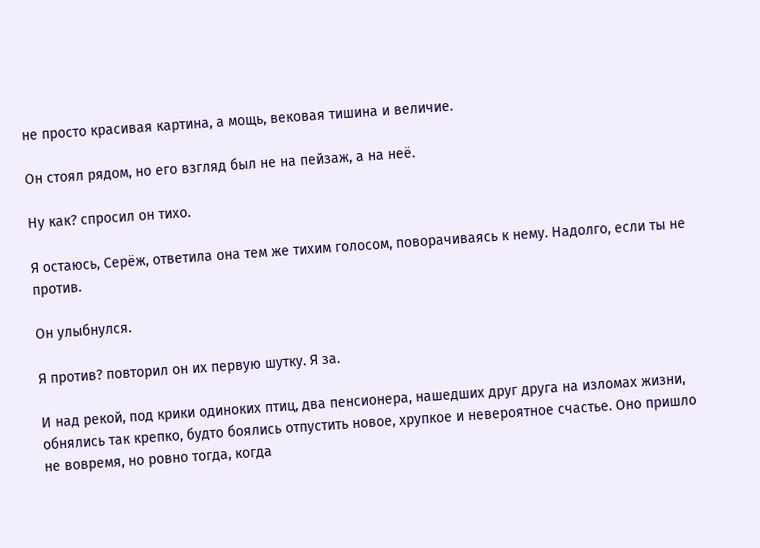не просто красивая картина, а мощь, вековая тишина и величие.

Он стоял рядом, но его взгляд был не на пейзаж, а на неё.

Ну как? спросил он тихо.

Я остаюсь, Серёж, ответила она тем же тихим голосом, поворачиваясь к нему. Надолго, если ты не против.

Он улыбнулся.

Я против? повторил он их первую шутку. Я за.

И над рекой, под крики одиноких птиц, два пенсионера, нашедших друг друга на изломах жизни, обнялись так крепко, будто боялись отпустить новое, хрупкое и невероятное счастье. Оно пришло не вовремя, но ровно тогда, когда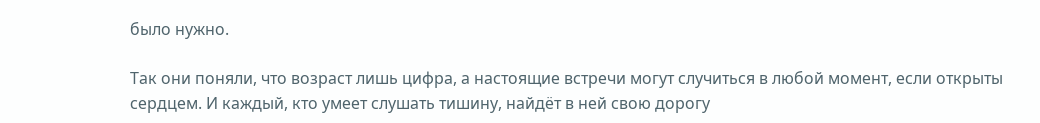было нужно.

Так они поняли, что возраст лишь цифра, а настоящие встречи могут случиться в любой момент, если открыты сердцем. И каждый, кто умеет слушать тишину, найдёт в ней свою дорогу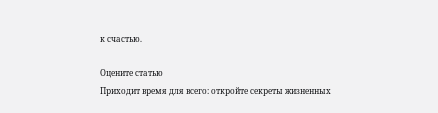к счастью.

Оцените статью
Приходит время для всего: откройте секреты жизненных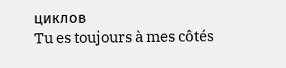циклов
Tu es toujours à mes côtés